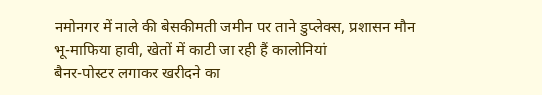नमोनगर में नाले की बेसकीमती जमीन पर ताने डुप्लेक्स, प्रशासन मौन
भू-माफिया हावी, खेतों में काटी जा रही हैं कालोनियां
बैनर-पोस्टर लगाकर खरीदने का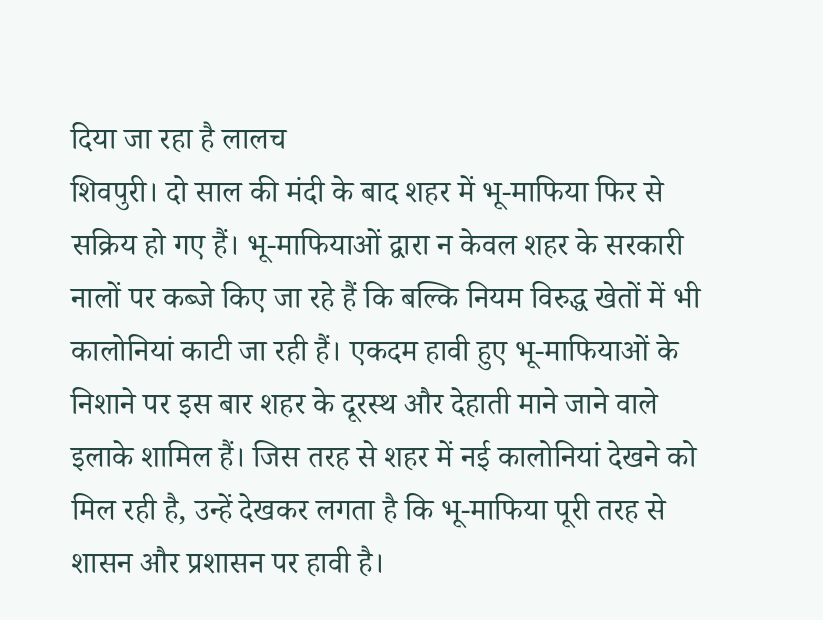दिया जा रहा है लालच
शिवपुरी। दो साल की मंदी के बाद शहर में भू-माफिया फिर से सक्रिय हो गए हैं। भू-माफियाओं द्वारा न केवल शहर के सरकारी नालों पर कब्जे किए जा रहे हैं कि बल्कि नियम विरुद्ध खेतों में भी कालोनियां काटी जा रही हैं। एकदम हावी हुए भू-माफियाओं के निशाने पर इस बार शहर के दूरस्थ और देहाती माने जाने वाले इलाके शामिल हैं। जिस तरह से शहर में नई कालोनियां देखने को मिल रही है, उन्हें देखकर लगता है कि भू-माफिया पूरी तरह से शासन और प्रशासन पर हावी है।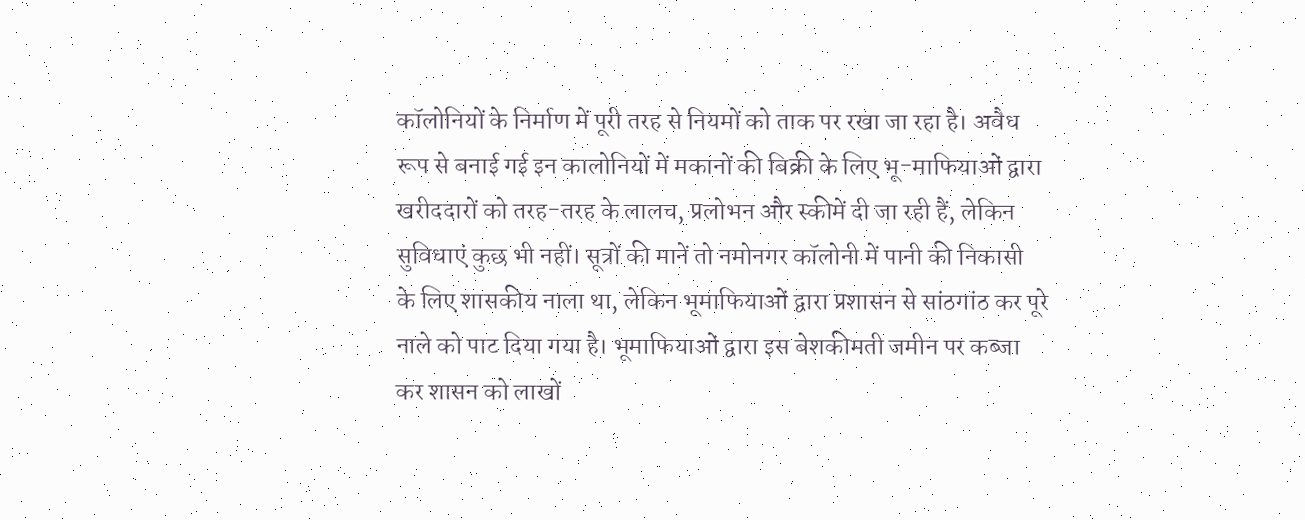कॉलोनियों के निर्माण में पूरी तरह से नियमों को ताक पर रखा जा रहा है। अवैध रूप से बनाई गई इन कालोनियों में मकानों की बिक्री के लिए भू-माफियाओं द्वारा खरीददारों को तरह-तरह के लालच, प्रलोभन और स्कीमें दी जा रही हैं, लेकिन सुविधाएं कुछ भी नहीं। सूत्रों की मानें तो नमोनगर कॉलोनी में पानी की निकासी के लिए शासकीय नाला था, लेकिन भूमाफियाओं द्वारा प्रशासन से सांठगांठ कर पूरे नाले को पाट दिया गया है। भूमाफियाओं द्वारा इस बेशकीमती जमीन पर कब्जा कर शासन को लाखों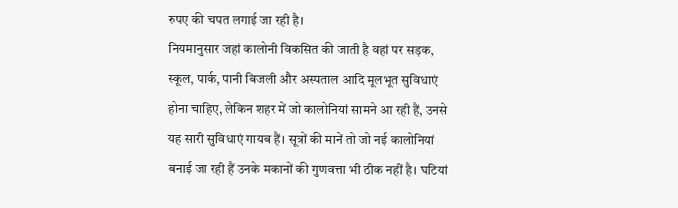रुपए की चपत लगाई जा रही है।
नियमानुसार जहां कालोनी विकसित की जाती है वहां पर सड़क, स्कूल, पार्क, पानी बिजली और अस्पताल आदि मूलभूत सुविधाएं होना चाहिए, लेकिन शहर में जो कालोनियां सामने आ रही हैं, उनसे यह सारी सुविधाएं गायब हैं। सूत्रों की मानें तो जो नई कालोनियां बनाई जा रही हैं उनके मकानों की गुणवत्ता भी ठीक नहीं है। घटियां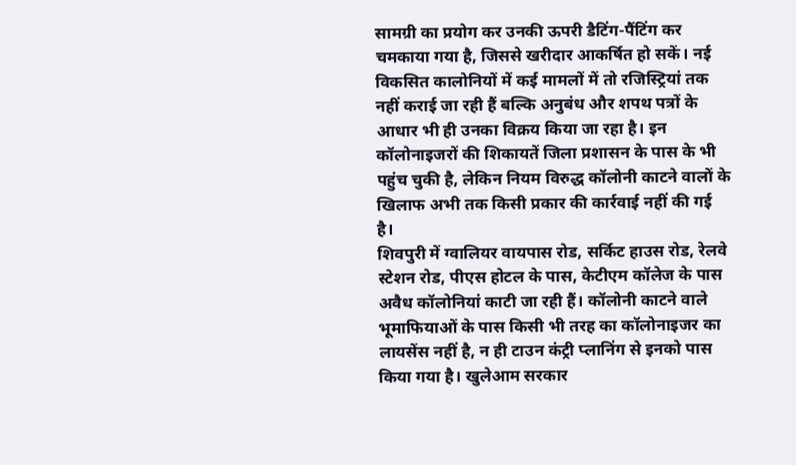सामग्री का प्रयोग कर उनकी ऊपरी डैटिंग-पैंटिंग कर चमकाया गया है, जिससे खरीदार आकर्षित हो सकें। नई विकसित कालोनियों में कई मामलों में तो रजिस्ट्रियां तक नहीं कराई जा रही हैं बल्कि अनुबंध और शपथ पत्रों के आधार भी ही उनका विक्रय किया जा रहा है। इन कॉलोनाइजरों की शिकायतें जिला प्रशासन के पास के भी पहुंच चुकी है, लेकिन नियम विरुद्ध कॉलोनी काटने वालों के खिलाफ अभी तक किसी प्रकार की कार्रवाई नहीं की गई है।
शिवपुरी में ग्वालियर वायपास रोड, सर्किट हाउस रोड, रेलवे स्टेशन रोड, पीएस होटल के पास, केटीएम कॉलेज के पास अवैध कॉलोनियां काटी जा रही हैं। कॉलोनी काटने वाले भूमाफियाओं के पास किसी भी तरह का कॉलोनाइजर का लायसेंस नहीं है, न ही टाउन कंट्री प्लानिंग से इनको पास किया गया है। खुलेआम सरकार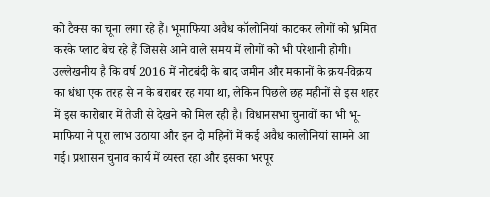को टैक्स का चूना लगा रहे हैं। भूमाफिया अवैध कॉलोनियां काटकर लोगों को भ्रमित करके प्लाट बेच रहे हैं जिससे आने वाले समय में लोगों को भी परेशानी होगी।
उल्लेखनीय है कि वर्ष 2016 में नोटबंदी के बाद जमीन और मकानों के क्रय-विक्रय का धंधा एक तरह से न के बराबर रह गया था, लेकिन पिछले छह महीनों से इस शहर में इस कारोबार में तेजी से देखने को मिल रही है। विधानसभा चुनावों का भी भू-माफिया ने पूरा लाभ उठाया और इन दो महिनों में कई अवैध कालोनियां सामने आ गई। प्रशासन चुनाव कार्य में व्यस्त रहा और इसका भरपूर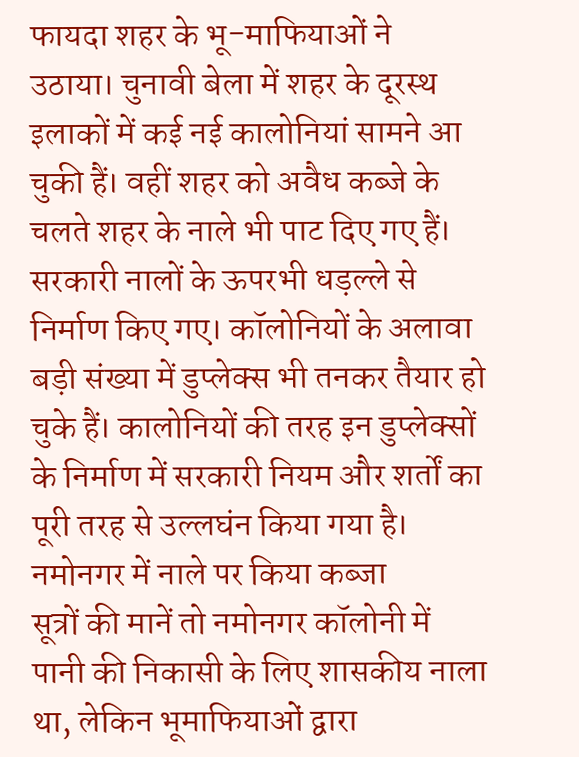फायदा शहर के भू-माफियाओं ने उठाया। चुनावी बेला में शहर के दूरस्थ इलाकों में कई नई कालोनियां सामने आ चुकी हैं। वहीं शहर को अवैध कब्जे के चलते शहर के नाले भी पाट दिए गए हैं। सरकारी नालों के ऊपरभी धड़ल्ले से निर्माण किए गए। कॉलोनियों के अलावा बड़ी संख्या में डुप्लेक्स भी तनकर तैयार हो चुके हैं। कालोनियों की तरह इन डुप्लेक्सों के निर्माण में सरकारी नियम और शर्तों का पूरी तरह से उल्लघंन किया गया है।
नमोनगर में नाले पर किया कब्जा
सूत्रों की मानें तो नमोनगर कॉलोनी में पानी की निकासी के लिए शासकीय नाला था, लेकिन भूमाफियाओं द्वारा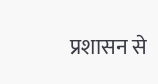प्रशासन से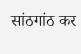सांठगांठ कर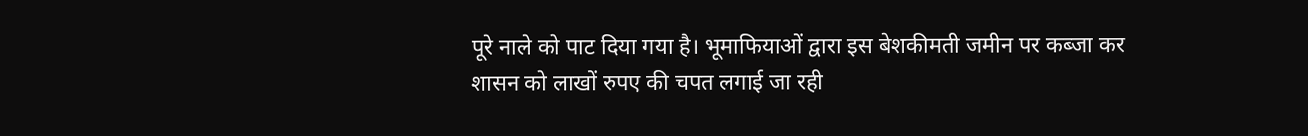पूरे नाले को पाट दिया गया है। भूमाफियाओं द्वारा इस बेशकीमती जमीन पर कब्जा कर शासन को लाखों रुपए की चपत लगाई जा रही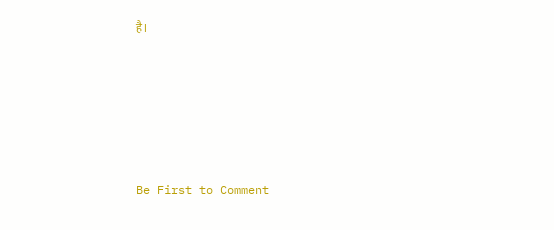है।






Be First to Comment